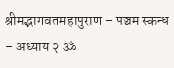श्रीमद्भागवतमहापुराण – पञ्चम स्कन्ध – अध्याय २ ॐ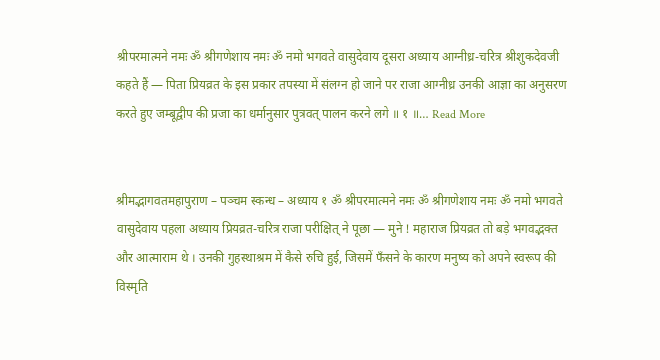श्रीपरमात्मने नमः ॐ श्रीगणेशाय नमः ॐ नमो भगवते वासुदेवाय दूसरा अध्याय आग्नीध्र-चरित्र श्रीशुकदेवजी कहते हैं — पिता प्रियव्रत के इस प्रकार तपस्या में संलग्न हो जाने पर राजा आग्नीध्र उनकी आज्ञा का अनुसरण करते हुए जम्बूद्वीप की प्रजा का धर्मानुसार पुत्रवत् पालन करने लगे ॥ १ ॥… Read More


श्रीमद्भागवतमहापुराण – पञ्चम स्कन्ध – अध्याय १ ॐ श्रीपरमात्मने नमः ॐ श्रीगणेशाय नमः ॐ नमो भगवते वासुदेवाय पहला अध्याय प्रियव्रत-चरित्र राजा परीक्षित् ने पूछा — मुने ! महाराज प्रियव्रत तो बड़े भगवद्भक्त और आत्माराम थे । उनकी गुहस्थाश्रम में कैसे रुचि हुई, जिसमें फँसने के कारण मनुष्य को अपने स्वरूप की विस्मृति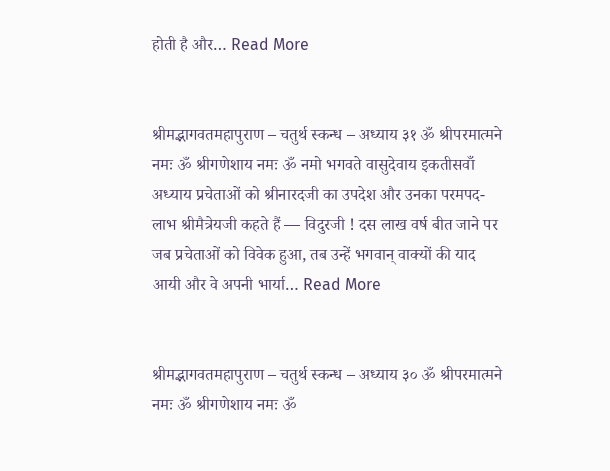होती है और… Read More


श्रीमद्भागवतमहापुराण – चतुर्थ स्कन्ध – अध्याय ३१ ॐ श्रीपरमात्मने नमः ॐ श्रीगणेशाय नमः ॐ नमो भगवते वासुदेवाय इकतीसवाँ अध्याय प्रचेताओं को श्रीनारदजी का उपदेश और उनका परमपद-लाभ श्रीमैत्रेयजी कहते हैं — विदुरजी ! दस लाख वर्ष बीत जाने पर जब प्रचेताओं को विवेक हुआ, तब उन्हें भगवान् वाक्यों की याद आयी और वे अपनी भार्या… Read More


श्रीमद्भागवतमहापुराण – चतुर्थ स्कन्ध – अध्याय ३० ॐ श्रीपरमात्मने नमः ॐ श्रीगणेशाय नमः ॐ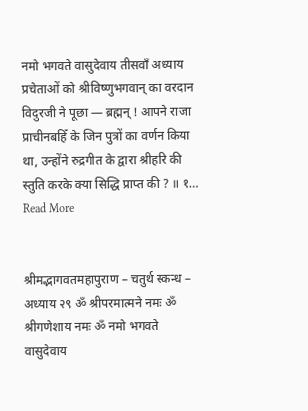नमो भगवते वासुदेवाय तीसवाँ अध्याय प्रचेताओं को श्रीविष्णुभगवान् का वरदान विदुरजी ने पूछा — ब्रह्मन् ! आपने राजा प्राचीनबहिँ के जिन पुत्रों का वर्णन किया था, उन्होंने रुद्रगीत के द्वारा श्रीहरि की स्तुति करके क्या सिद्धि प्राप्त की ? ॥ १… Read More


श्रीमद्भागवतमहापुराण – चतुर्थ स्कन्ध – अध्याय २९ ॐ श्रीपरमात्मने नमः ॐ श्रीगणेशाय नमः ॐ नमो भगवते वासुदेवाय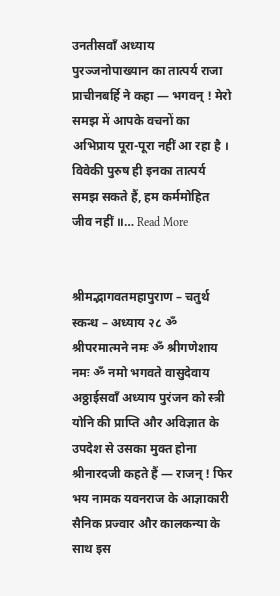उनतीसवाँ अध्याय पुरञ्जनोपाख्यान का तात्पर्य राजा प्राचीनबर्हि ने कहा — भगवन् ! मेरो समझ में आपके वचनों का अभिप्राय पूरा-पूरा नहीं आ रहा है । विवेकी पुरुष ही इनका तात्पर्य समझ सकते हैं, हम कर्ममोहित जीव नहीं ॥… Read More


श्रीमद्भागवतमहापुराण – चतुर्थ स्कन्ध – अध्याय २८ ॐ श्रीपरमात्मने नमः ॐ श्रीगणेशाय नमः ॐ नमो भगवते वासुदेवाय अठ्ठाईसवाँ अध्याय पुरंजन को स्त्री योनि की प्राप्ति और अविज्ञात के उपदेश से उसका मुक्त होना श्रीनारदजी कहते हैं — राजन् ! फिर भय नामक यवनराज के आज्ञाकारी सैनिक प्रज्वार और कालकन्या के साथ इस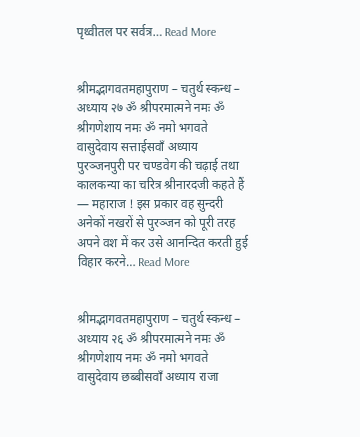पृथ्वीतल पर सर्वत्र… Read More


श्रीमद्भागवतमहापुराण – चतुर्थ स्कन्ध – अध्याय २७ ॐ श्रीपरमात्मने नमः ॐ श्रीगणेशाय नमः ॐ नमो भगवते वासुदेवाय सत्ताईसवाँ अध्याय पुरञ्जनपुरी पर चण्डवेग की चढ़ाई तथा कालकन्या का चरित्र श्रीनारदजी कहते हैं — महाराज ! इस प्रकार वह सुन्दरी अनेकों नखरों से पुरञ्जन को पूरी तरह अपने वश में कर उसे आनन्दित करती हुई विहार करने… Read More


श्रीमद्भागवतमहापुराण – चतुर्थ स्कन्ध – अध्याय २६ ॐ श्रीपरमात्मने नमः ॐ श्रीगणेशाय नमः ॐ नमो भगवते वासुदेवाय छब्बीसवाँ अध्याय राजा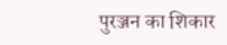पुरञ्जन का शिकार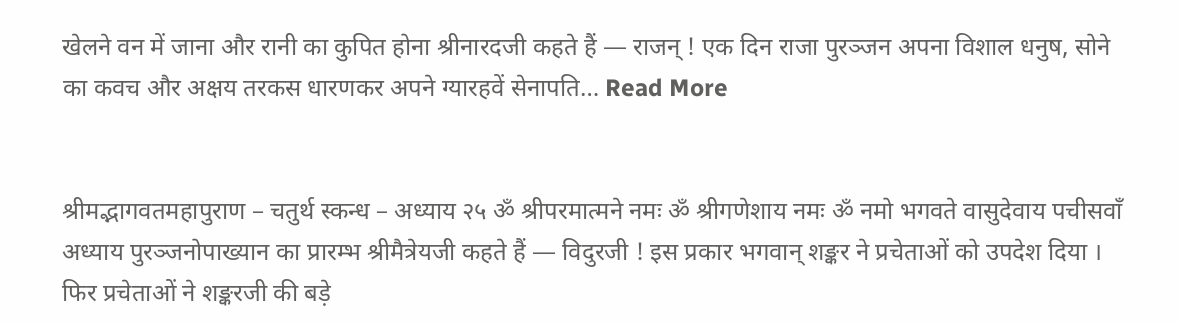खेलने वन में जाना और रानी का कुपित होना श्रीनारदजी कहते हैं — राजन् ! एक दिन राजा पुरञ्जन अपना विशाल धनुष, सोने का कवच और अक्षय तरकस धारणकर अपने ग्यारहवें सेनापति… Read More


श्रीमद्भागवतमहापुराण – चतुर्थ स्कन्ध – अध्याय २५ ॐ श्रीपरमात्मने नमः ॐ श्रीगणेशाय नमः ॐ नमो भगवते वासुदेवाय पचीसवाँ अध्याय पुरञ्जनोपाख्यान का प्रारम्भ श्रीमैत्रेयजी कहते हैं — विदुरजी ! इस प्रकार भगवान् शङ्कर ने प्रचेताओं को उपदेश दिया । फिर प्रचेताओं ने शङ्करजी की बड़े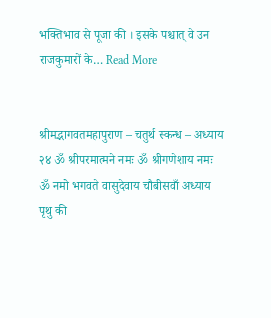भक्तिभाव से पूजा की । इसके पश्चात् वे उन राजकुमारों के… Read More


श्रीमद्भागवतमहापुराण – चतुर्थ स्कन्ध – अध्याय २४ ॐ श्रीपरमात्मने नमः ॐ श्रीगणेशाय नमः ॐ नमो भगवते वासुदेवाय चौबीसवाँ अध्याय पृथु की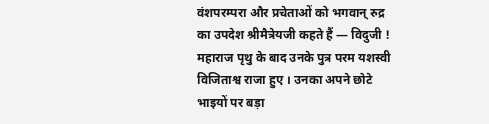वंशपरम्परा और प्रचेताओं को भगवान् रुद्र का उपदेश श्रीमैत्रेयजी कहते हैं — विदुजी ! महाराज पृथु के बाद उनके पुत्र परम यशस्वी विजिताश्व राजा हुए । उनका अपने छोटे भाइयों पर बड़ा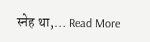स्नेह था,… Read More